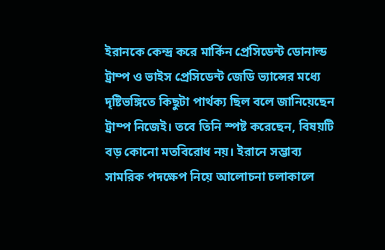ইরানকে কেন্দ্র করে মার্কিন প্রেসিডেন্ট ডোনাল্ড ট্রাম্প ও ভাইস প্রেসিডেন্ট জেডি ভ্যান্সের মধ্যে দৃষ্টিভঙ্গিতে কিছুটা পার্থক্য ছিল বলে জানিয়েছেন ট্রাম্প নিজেই। তবে তিনি স্পষ্ট করেছেন, বিষয়টি বড় কোনো মতবিরোধ নয়। ইরানে সম্ভাব্য সামরিক পদক্ষেপ নিয়ে আলোচনা চলাকালে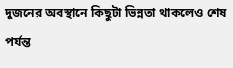দুজনের অবস্থানে কিছুটা ভিন্নতা থাকলেও শেষ পর্যন্ত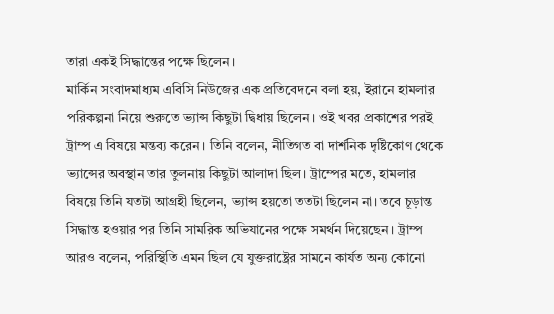তারা একই সিদ্ধান্তের পক্ষে ছিলেন।
মার্কিন সংবাদমাধ্যম এবিসি নিউজের এক প্রতিবেদনে বলা হয়, ইরানে হামলার পরিকল্পনা নিয়ে শুরুতে ভ্যান্স কিছুটা দ্বিধায় ছিলেন। ওই খবর প্রকাশের পরই ট্রাম্প এ বিষয়ে মন্তব্য করেন। তিনি বলেন, নীতিগত বা দার্শনিক দৃষ্টিকোণ থেকে ভ্যান্সের অবস্থান তার তুলনায় কিছুটা আলাদা ছিল। ট্রাম্পের মতে, হামলার বিষয়ে তিনি যতটা আগ্রহী ছিলেন, ভ্যান্স হয়তো ততটা ছিলেন না। তবে চূড়ান্ত সিদ্ধান্ত হওয়ার পর তিনি সামরিক অভিযানের পক্ষে সমর্থন দিয়েছেন। ট্রাম্প আরও বলেন, পরিস্থিতি এমন ছিল যে যুক্তরাষ্ট্রের সামনে কার্যত অন্য কোনো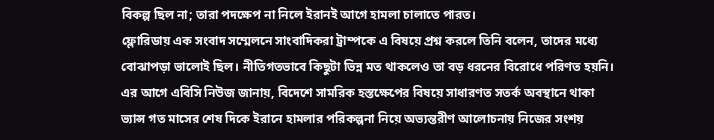বিকল্প ছিল না; তারা পদক্ষেপ না নিলে ইরানই আগে হামলা চালাতে পারত।
ফ্লোরিডায় এক সংবাদ সম্মেলনে সাংবাদিকরা ট্রাম্পকে এ বিষয়ে প্রশ্ন করলে তিনি বলেন, তাদের মধ্যে বোঝাপড়া ভালোই ছিল। নীতিগতভাবে কিছুটা ভিন্ন মত থাকলেও তা বড় ধরনের বিরোধে পরিণত হয়নি।
এর আগে এবিসি নিউজ জানায়, বিদেশে সামরিক হস্তক্ষেপের বিষয়ে সাধারণত সতর্ক অবস্থানে থাকা ভ্যান্স গত মাসের শেষ দিকে ইরানে হামলার পরিকল্পনা নিয়ে অভ্যন্তরীণ আলোচনায় নিজের সংশয়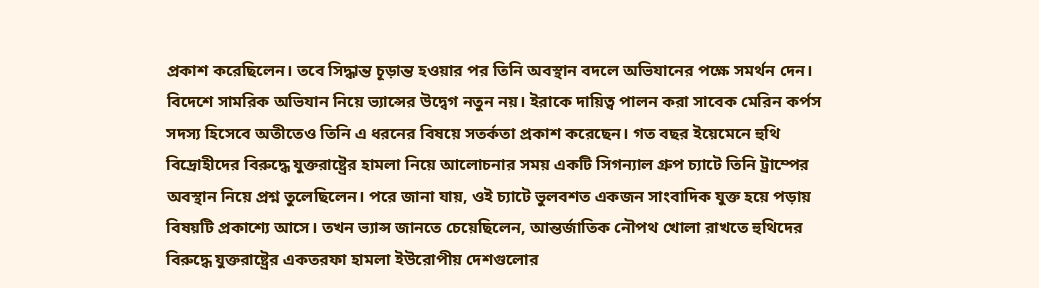প্রকাশ করেছিলেন। তবে সিদ্ধান্ত চূড়ান্ত হওয়ার পর তিনি অবস্থান বদলে অভিযানের পক্ষে সমর্থন দেন।
বিদেশে সামরিক অভিযান নিয়ে ভ্যান্সের উদ্বেগ নতুন নয়। ইরাকে দায়িত্ব পালন করা সাবেক মেরিন কর্পস সদস্য হিসেবে অতীতেও তিনি এ ধরনের বিষয়ে সতর্কতা প্রকাশ করেছেন। গত বছর ইয়েমেনে হুথি বিদ্রোহীদের বিরুদ্ধে যুক্তরাষ্ট্রের হামলা নিয়ে আলোচনার সময় একটি সিগন্যাল গ্রুপ চ্যাটে তিনি ট্রাম্পের অবস্থান নিয়ে প্রশ্ন তুলেছিলেন। পরে জানা যায়, ওই চ্যাটে ভুলবশত একজন সাংবাদিক যুক্ত হয়ে পড়ায় বিষয়টি প্রকাশ্যে আসে। তখন ভ্যান্স জানতে চেয়েছিলেন, আন্তর্জাতিক নৌপথ খোলা রাখতে হুথিদের বিরুদ্ধে যুক্তরাষ্ট্রের একতরফা হামলা ইউরোপীয় দেশগুলোর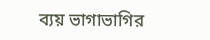ব্যয় ভাগাভাগির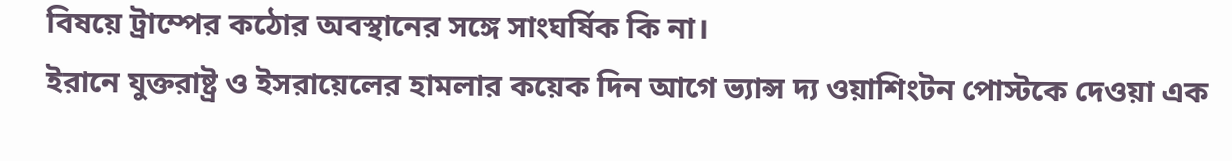বিষয়ে ট্রাম্পের কঠোর অবস্থানের সঙ্গে সাংঘর্ষিক কি না।
ইরানে যুক্তরাষ্ট্র ও ইসরায়েলের হামলার কয়েক দিন আগে ভ্যান্স দ্য ওয়াশিংটন পোস্টকে দেওয়া এক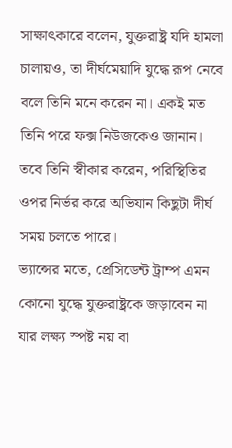সাক্ষাৎকারে বলেন, যুক্তরাষ্ট্র যদি হামলা চালায়ও, তা দীর্ঘমেয়াদি যুদ্ধে রূপ নেবে বলে তিনি মনে করেন না। একই মত তিনি পরে ফক্স নিউজকেও জানান। তবে তিনি স্বীকার করেন, পরিস্থিতির ওপর নির্ভর করে অভিযান কিছুটা দীর্ঘ সময় চলতে পারে।
ভ্যান্সের মতে, প্রেসিডেন্ট ট্রাম্প এমন কোনো যুদ্ধে যুক্তরাষ্ট্রকে জড়াবেন না যার লক্ষ্য স্পষ্ট নয় বা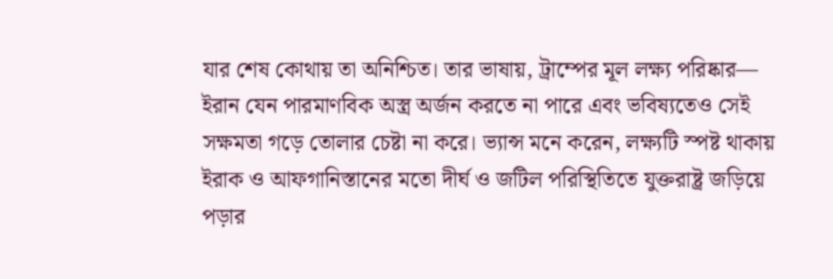যার শেষ কোথায় তা অনিশ্চিত। তার ভাষায়, ট্রাম্পের মূল লক্ষ্য পরিষ্কার— ইরান যেন পারমাণবিক অস্ত্র অর্জন করতে না পারে এবং ভবিষ্যতেও সেই সক্ষমতা গড়ে তোলার চেষ্টা না করে। ভ্যান্স মনে করেন, লক্ষ্যটি স্পষ্ট থাকায় ইরাক ও আফগানিস্তানের মতো দীর্ঘ ও জটিল পরিস্থিতিতে যুক্তরাষ্ট্র জড়িয়ে পড়ার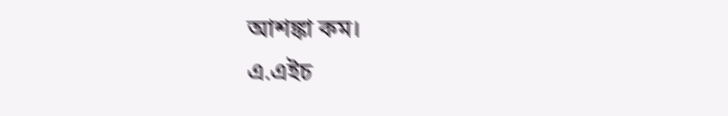আশঙ্কা কম।
এ.এইচ